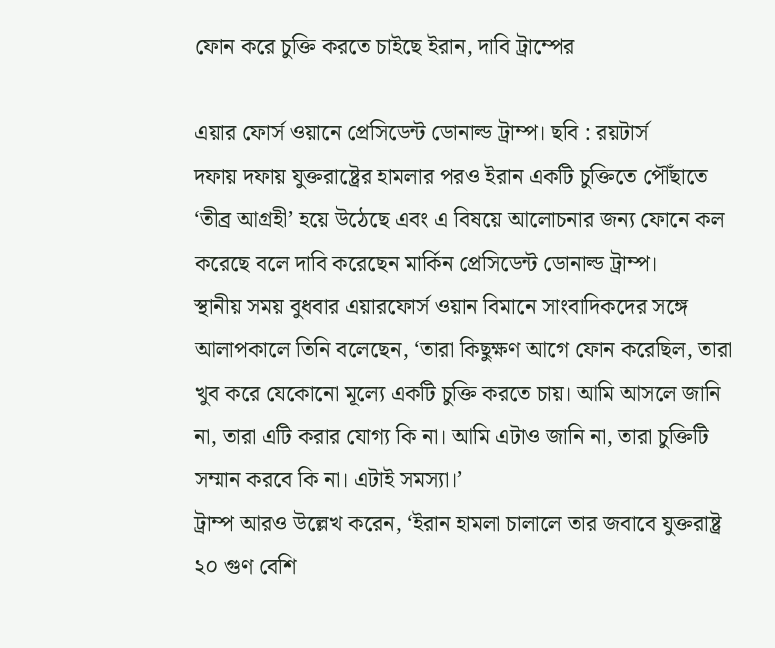ফোন করে চুক্তি করতে চাইছে ইরান, দাবি ট্রাম্পের

এয়ার ফোর্স ওয়ানে প্রেসিডেন্ট ডোনাল্ড ট্রাম্প। ছবি : রয়টার্স
দফায় দফায় যুক্তরাষ্ট্রের হামলার পরও ইরান একটি চুক্তিতে পৌঁছাতে ‘তীব্র আগ্রহী’ হয়ে উঠেছে এবং এ বিষয়ে আলোচনার জন্য ফোনে কল করেছে বলে দাবি করেছেন মার্কিন প্রেসিডেন্ট ডোনাল্ড ট্রাম্প।
স্থানীয় সময় বুধবার এয়ারফোর্স ওয়ান বিমানে সাংবাদিকদের সঙ্গে আলাপকালে তিনি বলেছেন, ‘তারা কিছুক্ষণ আগে ফোন করেছিল, তারা খুব করে যেকোনো মূল্যে একটি চুক্তি করতে চায়। আমি আসলে জানি না, তারা এটি করার যোগ্য কি না। আমি এটাও জানি না, তারা চুক্তিটি সম্মান করবে কি না। এটাই সমস্যা।’
ট্রাম্প আরও উল্লেখ করেন, ‘ইরান হামলা চালালে তার জবাবে যুক্তরাষ্ট্র ২০ গুণ বেশি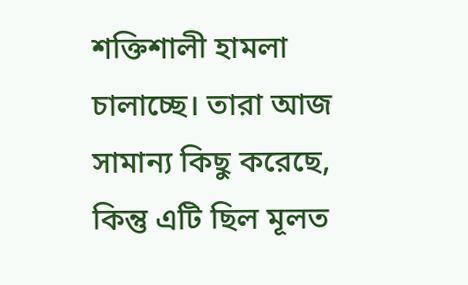শক্তিশালী হামলা চালাচ্ছে। তারা আজ সামান্য কিছু করেছে, কিন্তু এটি ছিল মূলত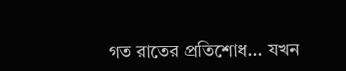গত রাতের প্রতিশোধ... যখন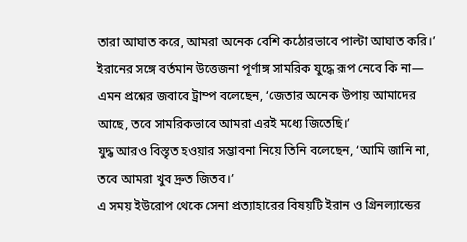তারা আঘাত করে, আমরা অনেক বেশি কঠোরভাবে পাল্টা আঘাত করি।’
ইরানের সঙ্গে বর্তমান উত্তেজনা পূর্ণাঙ্গ সামরিক যুদ্ধে রূপ নেবে কি না— এমন প্রশ্নের জবাবে ট্রাম্প বলেছেন, ‘জেতার অনেক উপায় আমাদের আছে, তবে সামরিকভাবে আমরা এরই মধ্যে জিতেছি।’
যুদ্ধ আরও বিস্তৃত হওয়ার সম্ভাবনা নিয়ে তিনি বলেছেন, ‘আমি জানি না, তবে আমরা খুব দ্রুত জিতব।’
এ সময় ইউরোপ থেকে সেনা প্রত্যাহারের বিষয়টি ইরান ও গ্রিনল্যান্ডের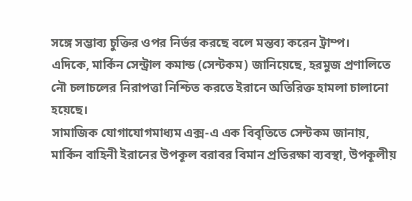সঙ্গে সম্ভাব্য চুক্তির ওপর নির্ভর করছে বলে মন্তব্য করেন ট্রাম্প।
এদিকে, মার্কিন সেন্ট্রাল কমান্ড (সেন্টকম) জানিয়েছে, হরমুজ প্রণালিতে নৌ চলাচলের নিরাপত্তা নিশ্চিত করতে ইরানে অতিরিক্ত হামলা চালানো হয়েছে।
সামাজিক যোগাযোগমাধ্যম এক্স-এ এক বিবৃতিতে সেন্টকম জানায়, মার্কিন বাহিনী ইরানের উপকূল বরাবর বিমান প্রতিরক্ষা ব্যবস্থা, উপকূলীয়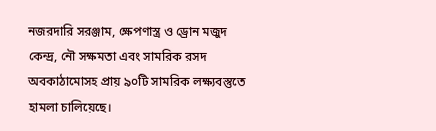নজরদারি সরঞ্জাম, ক্ষেপণাস্ত্র ও ড্রোন মজুদ কেন্দ্র, নৌ সক্ষমতা এবং সামরিক রসদ অবকাঠামোসহ প্রায় ৯০টি সামরিক লক্ষ্যবস্তুতে হামলা চালিয়েছে।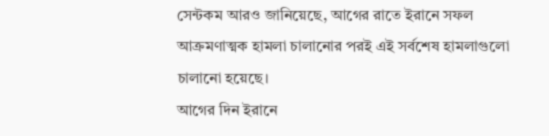সেন্টকম আরও জানিয়েছে, আগের রাতে ইরানে সফল আক্রমণাত্মক হামলা চালানোর পরই এই সর্বশেষ হামলাগুলো চালানো হয়েছে।
আগের দিন ইরানে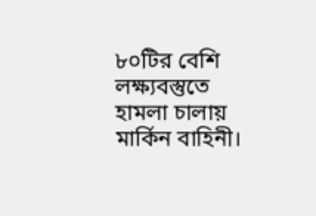৮০টির বেশি লক্ষ্যবস্তুতে হামলা চালায় মার্কিন বাহিনী।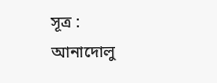সূত্র : আনাদোলু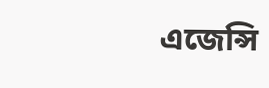এজেন্সি